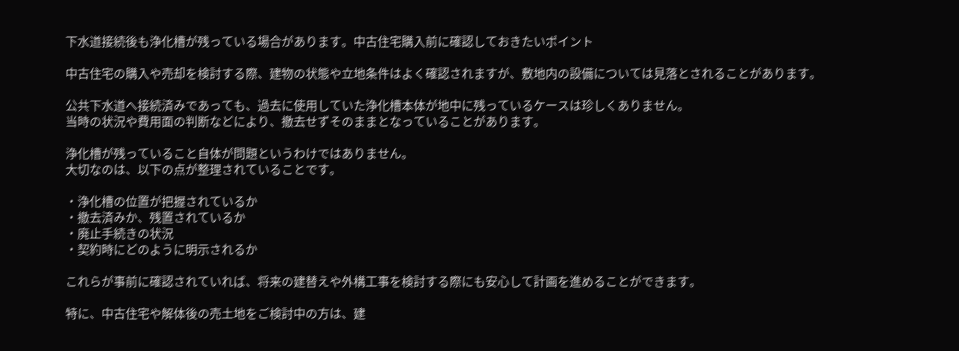下水道接続後も浄化槽が残っている場合があります。中古住宅購入前に確認しておきたいポイント

中古住宅の購入や売却を検討する際、建物の状態や立地条件はよく確認されますが、敷地内の設備については見落とされることがあります。

公共下水道へ接続済みであっても、過去に使用していた浄化槽本体が地中に残っているケースは珍しくありません。
当時の状況や費用面の判断などにより、撤去せずそのままとなっていることがあります。

浄化槽が残っていること自体が問題というわけではありません。
大切なのは、以下の点が整理されていることです。

・浄化槽の位置が把握されているか
・撤去済みか、残置されているか
・廃止手続きの状況
・契約時にどのように明示されるか

これらが事前に確認されていれば、将来の建替えや外構工事を検討する際にも安心して計画を進めることができます。

特に、中古住宅や解体後の売土地をご検討中の方は、建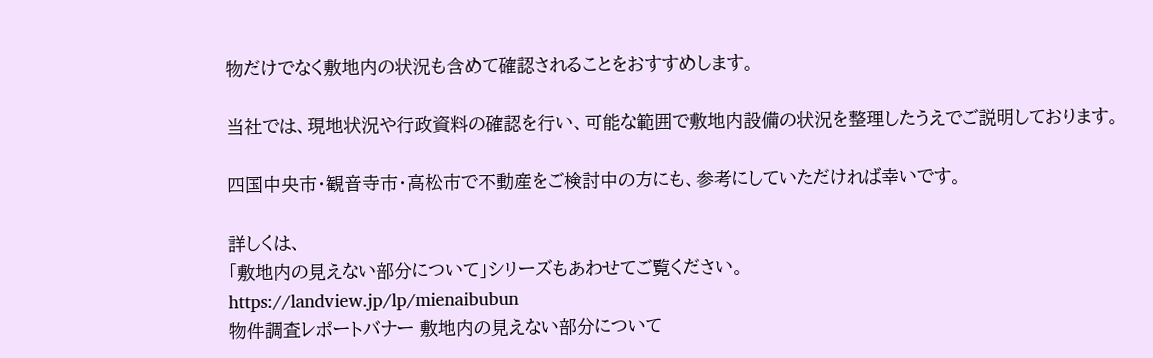物だけでなく敷地内の状況も含めて確認されることをおすすめします。

当社では、現地状況や行政資料の確認を行い、可能な範囲で敷地内設備の状況を整理したうえでご説明しております。

四国中央市・観音寺市・高松市で不動産をご検討中の方にも、参考にしていただければ幸いです。

詳しくは、
「敷地内の見えない部分について」シリーズもあわせてご覧ください。
https://landview.jp/lp/mienaibubun
物件調査レポートバナー 敷地内の見えない部分について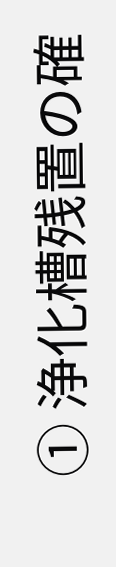① 浄化槽残置の確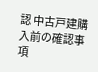認 中古戸建購入前の確認事項